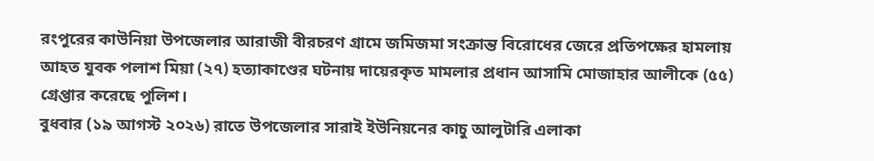রংপুরের কাউনিয়া উপজেলার আরাজী বীরচরণ গ্রামে জমিজমা সংক্রান্ত বিরোধের জেরে প্রতিপক্ষের হামলায় আহত যুবক পলাশ মিয়া (২৭) হত্যাকাণ্ডের ঘটনায় দায়েরকৃত মামলার প্রধান আসামি মোজাহার আলীকে (৫৫) গ্রেপ্তার করেছে পুলিশ।
বুধবার (১৯ আগস্ট ২০২৬) রাতে উপজেলার সারাই ইউনিয়নের কাচু আলুটারি এলাকা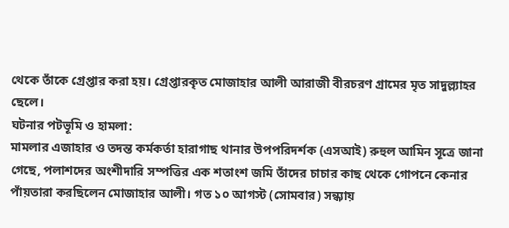থেকে তাঁকে গ্রেপ্তার করা হয়। গ্রেপ্তারকৃত মোজাহার আলী আরাজী বীরচরণ গ্রামের মৃত সাদুল্ল্যাহর ছেলে।
ঘটনার পটভূমি ও হামলা:
মামলার এজাহার ও তদন্ত কর্মকর্তা হারাগাছ থানার উপপরিদর্শক (এসআই) রুহুল আমিন সূত্রে জানা গেছে, পলাশদের অংশীদারি সম্পত্তির এক শতাংশ জমি তাঁদের চাচার কাছ থেকে গোপনে কেনার পাঁয়তারা করছিলেন মোজাহার আলী। গত ১০ আগস্ট (সোমবার) সন্ধ্যায়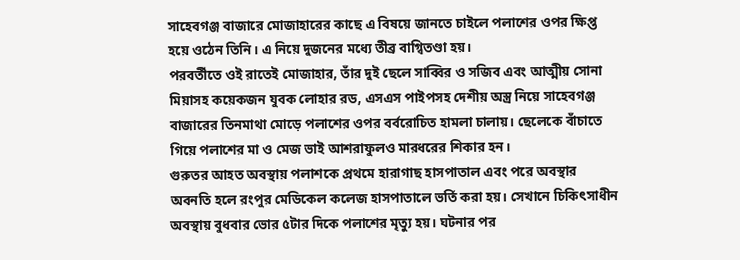সাহেবগঞ্জ বাজারে মোজাহারের কাছে এ বিষয়ে জানতে চাইলে পলাশের ওপর ক্ষিপ্ত হয়ে ওঠেন তিনি। এ নিয়ে দুজনের মধ্যে তীব্র বাগ্বিতণ্ডা হয়।
পরবর্তীতে ওই রাতেই মোজাহার, তাঁর দুই ছেলে সাব্বির ও সজিব এবং আত্মীয় সোনা মিয়াসহ কয়েকজন যুবক লোহার রড, এসএস পাইপসহ দেশীয় অস্ত্র নিয়ে সাহেবগঞ্জ বাজারের তিনমাথা মোড়ে পলাশের ওপর বর্বরোচিত হামলা চালায়। ছেলেকে বাঁচাতে গিয়ে পলাশের মা ও মেজ ভাই আশরাফুলও মারধরের শিকার হন।
গুরুতর আহত অবস্থায় পলাশকে প্রথমে হারাগাছ হাসপাতাল এবং পরে অবস্থার অবনতি হলে রংপুর মেডিকেল কলেজ হাসপাতালে ভর্তি করা হয়। সেখানে চিকিৎসাধীন অবস্থায় বুধবার ভোর ৫টার দিকে পলাশের মৃত্যু হয়। ঘটনার পর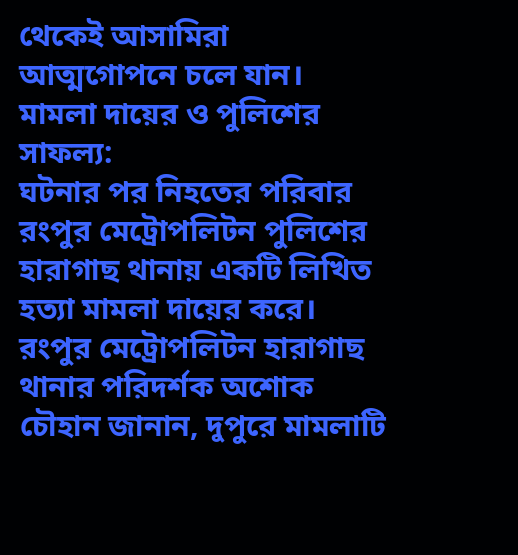থেকেই আসামিরা আত্মগোপনে চলে যান।
মামলা দায়ের ও পুলিশের সাফল্য:
ঘটনার পর নিহতের পরিবার রংপুর মেট্রোপলিটন পুলিশের হারাগাছ থানায় একটি লিখিত হত্যা মামলা দায়ের করে।
রংপুর মেট্রোপলিটন হারাগাছ থানার পরিদর্শক অশোক চৌহান জানান, দুপুরে মামলাটি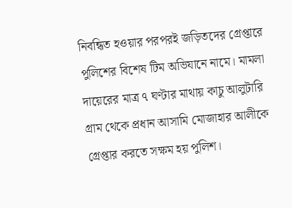নিবন্ধিত হওয়ার পরপরই জড়িতদের গ্রেপ্তারে পুলিশের বিশেষ টিম অভিযানে নামে। মামলা দায়েরের মাত্র ৭ ঘণ্টার মাথায় কাচু আলুটারি গ্রাম থেকে প্রধান আসামি মোজাহার আলীকে গ্রেপ্তার করতে সক্ষম হয় পুলিশ।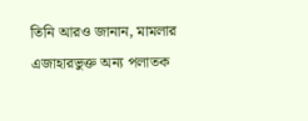তিনি আরও জানান, মামলার এজাহারভুক্ত অন্য পলাতক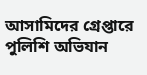আসামিদের গ্রেপ্তারে পুলিশি অভিযান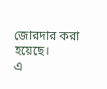জোরদার করা হয়েছে।
এ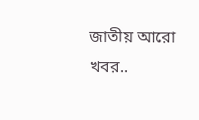জাতীয় আরো খবর..